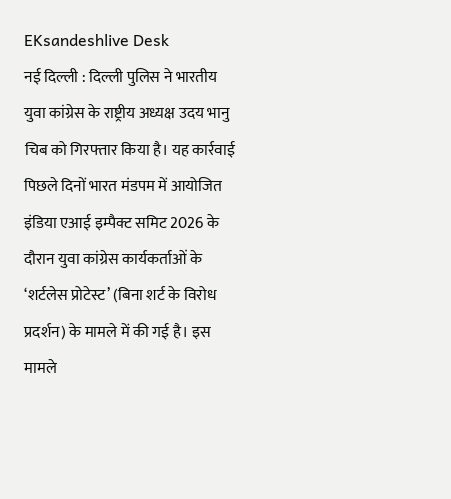EKsandeshlive Desk
नई दिल्ली : दिल्ली पुलिस ने भारतीय युवा कांग्रेस के राष्ट्रीय अध्यक्ष उदय भानु चिब को गिरफ्तार किया है। यह कार्रवाई पिछले दिनों भारत मंडपम में आयोजित इंडिया एआई इम्पैक्ट समिट 2026 के दौरान युवा कांग्रेस कार्यकर्ताओं के ‘शर्टलेस प्रोटेस्ट’ (बिना शर्ट के विरोध प्रदर्शन) के मामले में की गई है। इस मामले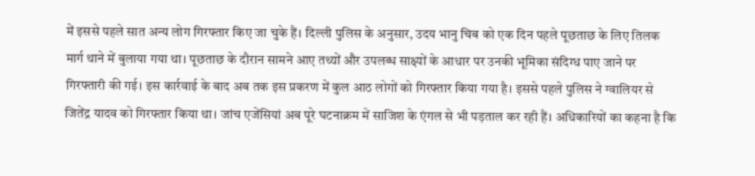में इससे पहले सात अन्य लोग गिरफ्तार किए जा चुके हैं। दिल्ली पुलिस के अनुसार, उदय भानु चिब को एक दिन पहले पूछताछ के लिए तिलक मार्ग थाने में बुलाया गया था। पूछताछ के दौरान सामने आए तथ्यों और उपलब्ध साक्ष्यों के आधार पर उनकी भूमिका संदिग्ध पाए जाने पर गिरफ्तारी की गई। इस कार्रवाई के बाद अब तक इस प्रकरण में कुल आठ लोगों को गिरफ्तार किया गया है। इससे पहले पुलिस ने ग्वालियर से जितेंद्र यादव को गिरफ्तार किया था। जांच एजेंसियां अब पूरे घटनाक्रम में साजिश के एंगल से भी पड़ताल कर रही हैं। अधिकारियों का कहना है कि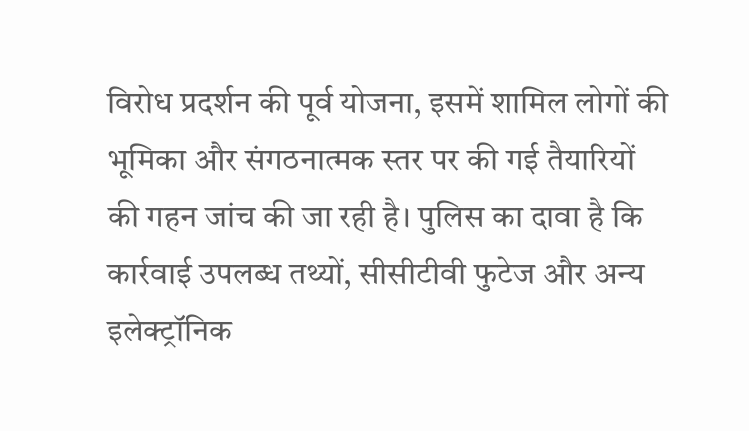विरोध प्रदर्शन की पूर्व योजना, इसमें शामिल लोगों की भूमिका और संगठनात्मक स्तर पर की गई तैयारियों की गहन जांच की जा रही है। पुलिस का दावा है कि कार्रवाई उपलब्ध तथ्यों, सीसीटीवी फुटेज और अन्य इलेक्ट्रॉनिक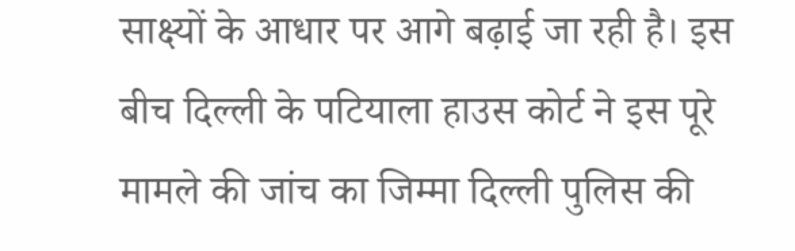साक्ष्यों के आधार पर आगे बढ़ाई जा रही है। इस बीच दिल्ली के पटियाला हाउस कोर्ट ने इस पूरे मामले की जांच का जिम्मा दिल्ली पुलिस की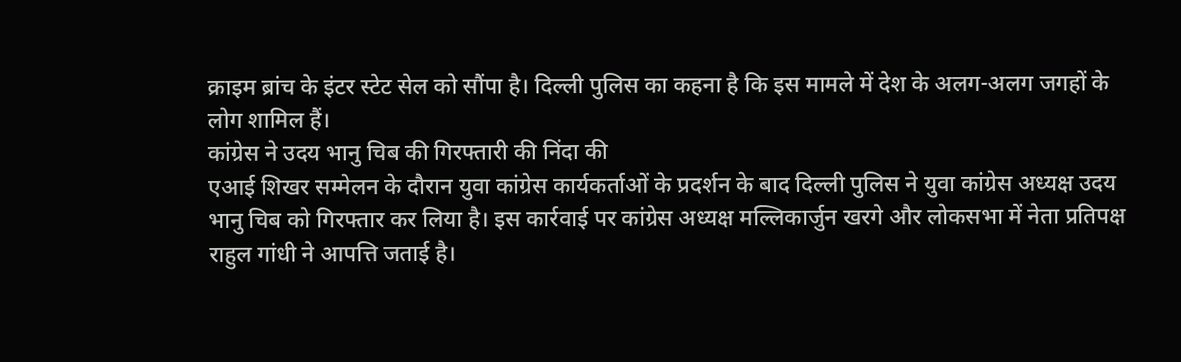क्राइम ब्रांच के इंटर स्टेट सेल को सौंपा है। दिल्ली पुलिस का कहना है कि इस मामले में देश के अलग-अलग जगहों के लोग शामिल हैं।
कांग्रेस ने उदय भानु चिब की गिरफ्तारी की निंदा की
एआई शिखर सम्मेलन के दौरान युवा कांग्रेस कार्यकर्ताओं के प्रदर्शन के बाद दिल्ली पुलिस ने युवा कांग्रेस अध्यक्ष उदय भानु चिब को गिरफ्तार कर लिया है। इस कार्रवाई पर कांग्रेस अध्यक्ष मल्लिकार्जुन खरगे और लोकसभा में नेता प्रतिपक्ष राहुल गांधी ने आपत्ति जताई है।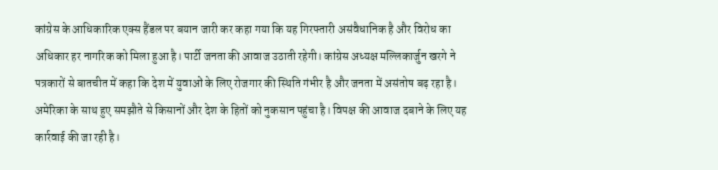कांग्रेस के आधिकारिक एक्स हैंडल पर बयान जारी कर कहा गया कि यह गिरफ्तारी असंवैधानिक है और विरोध का अधिकार हर नागरिक को मिला हुआ है। पार्टी जनता की आवाज उठाती रहेगी। कांग्रेस अध्यक्ष मल्लिकार्जुन खरगे ने पत्रकारों से बातचीत में कहा कि देश में युवाओं के लिए रोजगार की स्थिति गंभीर है और जनता में असंतोष बढ़ रहा है। अमेरिका के साथ हुए समझौते से किसानों और देश के हितों को नुकसान पहुंचा है। विपक्ष की आवाज दबाने के लिए यह कार्रवाई की जा रही है।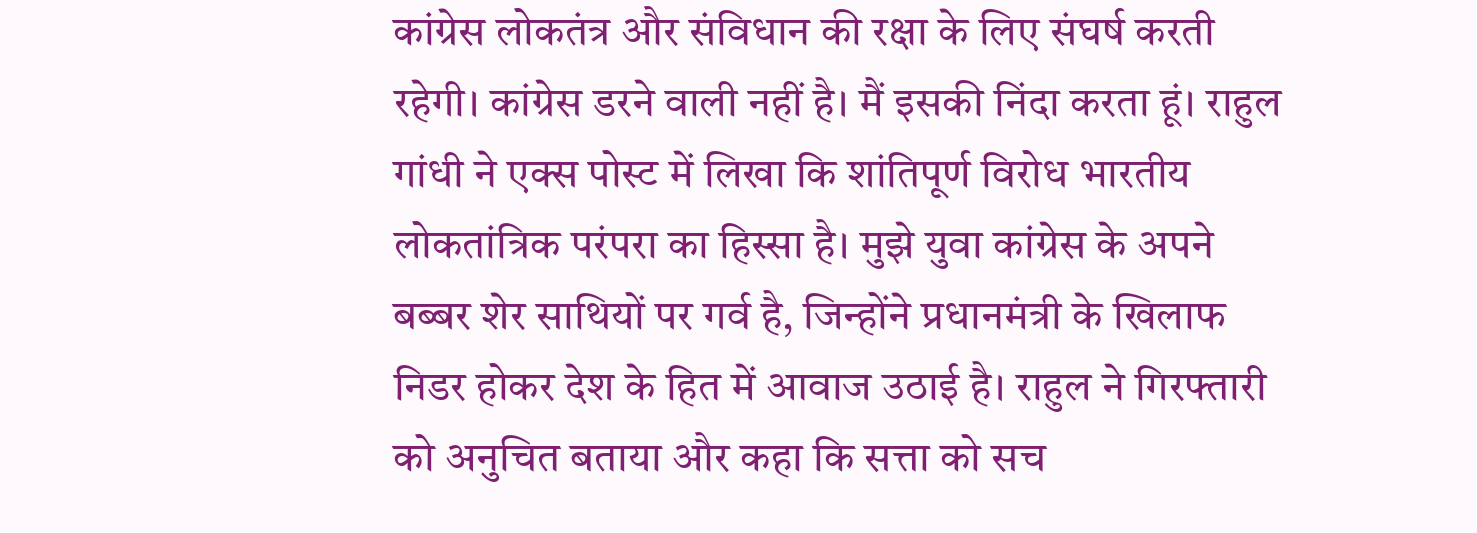कांग्रेस लोकतंत्र और संविधान की रक्षा के लिए संघर्ष करती रहेगी। कांग्रेस डरने वाली नहीं है। मैं इसकी निंदा करता हूं। राहुल गांधी ने एक्स पोस्ट में लिखा कि शांतिपूर्ण विरोध भारतीय लोकतांत्रिक परंपरा का हिस्सा है। मुझे युवा कांग्रेस के अपने बब्बर शेर साथियों पर गर्व है, जिन्होंने प्रधानमंत्री के खिलाफ निडर होकर देश के हित में आवाज उठाई है। राहुल ने गिरफ्तारी को अनुचित बताया और कहा कि सत्ता को सच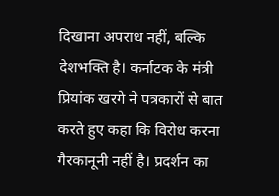दिखाना अपराध नहीं, बल्कि देशभक्ति है। कर्नाटक के मंत्री प्रियांक खरगे ने पत्रकारों से बात करते हुए कहा कि विरोध करना गैरकानूनी नहीं है। प्रदर्शन का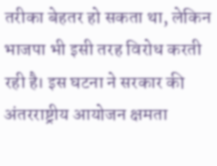तरीका बेहतर हो सकता था, लेकिन भाजपा भी इसी तरह विरोध करती रही है। इस घटना ने सरकार की अंतरराष्ट्रीय आयोजन क्षमता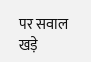पर सवाल खड़े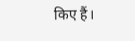किए हैं।